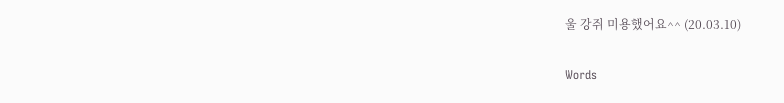울 강쥐 미용했어요^^ (20.03.10)

Words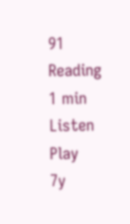91
Reading
1 min
Listen
Play
7y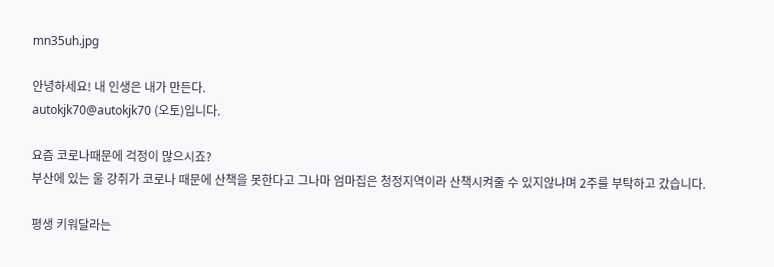mn35uh.jpg

안녕하세요! 내 인생은 내가 만든다.
autokjk70@autokjk70 (오토)입니다.

요즘 코로나때문에 걱정이 많으시죠?
부산에 있는 울 강쥐가 코로나 때문에 산책을 못한다고 그나마 엄마집은 청정지역이라 산책시켜줄 수 있지않냐며 2주를 부탁하고 갔습니다.

평생 키워달라는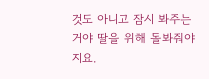것도 아니고 잠시 봐주는거야 딸을 위해 돌봐줘야지요.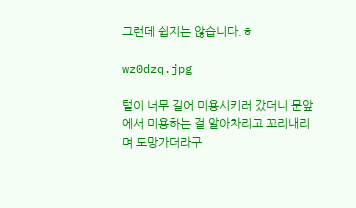그런데 쉽지는 않습니다.ㅎ

wz0dzq.jpg

털이 너무 길어 미용시키러 갔더니 문앞에서 미용하는 걸 알아차리고 꼬리내리며 도망가더라구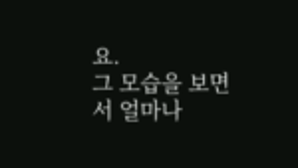요.
그 모습을 보면서 얼마나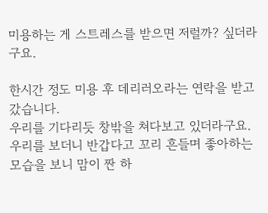미용하는 게 스트레스를 받으면 저럴까? 싶더라구요.

한시간 정도 미용 후 데리러오라는 연락을 받고 갔습니다.
우리를 기다리듯 창밖을 쳐다보고 있더라구요.
우리를 보더니 반갑다고 꼬리 흔들며 좋아하는 모습을 보니 맘이 짠 하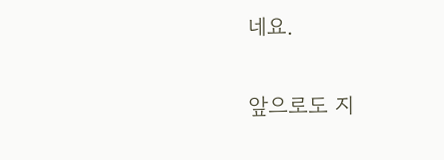네요.

앞으로도 지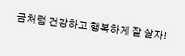금처럼 건강하고 행복하게 잘 살자!